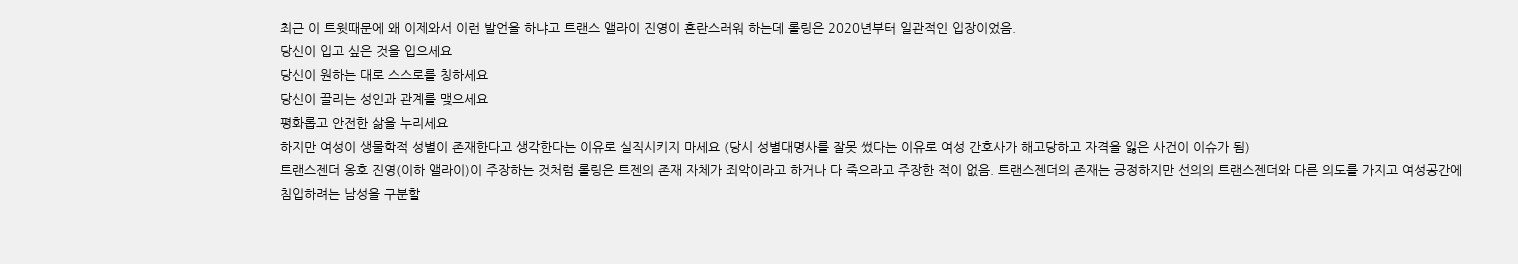최근 이 트윗때문에 왜 이제와서 이런 발언을 하냐고 트랜스 앨라이 진영이 혼란스러워 하는데 롤링은 2020년부터 일관적인 입장이었음.
당신이 입고 싶은 것을 입으세요
당신이 원하는 대로 스스로를 칭하세요
당신이 끌리는 성인과 관계를 맺으세요
평화롭고 안전한 삶을 누리세요
하지만 여성이 생물학적 성별이 존재한다고 생각한다는 이유로 실직시키지 마세요 (당시 성별대명사를 잘못 썼다는 이유로 여성 간호사가 해고당하고 자격을 잃은 사건이 이슈가 됨)
트랜스젠더 옹호 진영(이하 앨라이)이 주장하는 것처럼 롤링은 트젠의 존재 자체가 죄악이라고 하거나 다 죽으라고 주장한 적이 없음. 트랜스젠더의 존재는 긍정하지만 선의의 트랜스젠더와 다른 의도를 가지고 여성공간에 침입하려는 남성을 구분할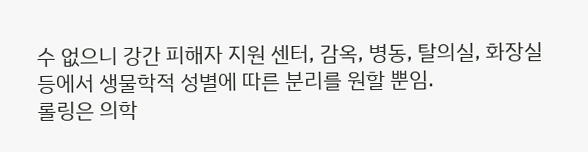수 없으니 강간 피해자 지원 센터, 감옥, 병동, 탈의실, 화장실 등에서 생물학적 성별에 따른 분리를 원할 뿐임.
롤링은 의학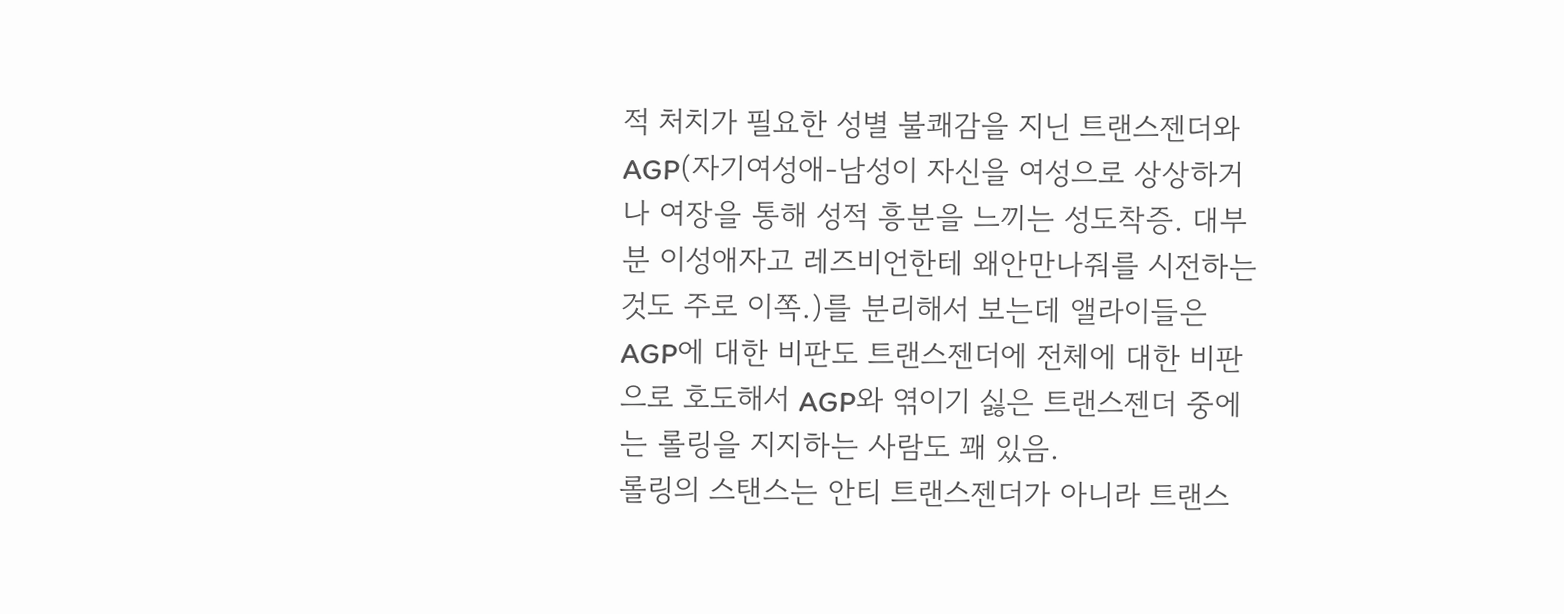적 처치가 필요한 성별 불쾌감을 지닌 트랜스젠더와 AGP(자기여성애-남성이 자신을 여성으로 상상하거나 여장을 통해 성적 흥분을 느끼는 성도착증. 대부분 이성애자고 레즈비언한테 왜안만나줘를 시전하는 것도 주로 이쪽.)를 분리해서 보는데 앨라이들은 AGP에 대한 비판도 트랜스젠더에 전체에 대한 비판으로 호도해서 AGP와 엮이기 싫은 트랜스젠더 중에는 롤링을 지지하는 사람도 꽤 있음.
롤링의 스탠스는 안티 트랜스젠더가 아니라 트랜스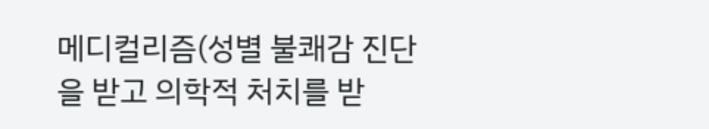메디컬리즘(성별 불쾌감 진단을 받고 의학적 처치를 받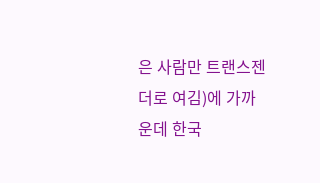은 사람만 트랜스젠더로 여김)에 가까운데 한국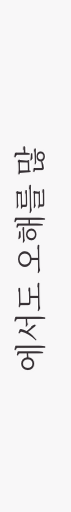에서도 오해를 많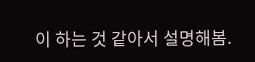이 하는 것 같아서 설명해봄.